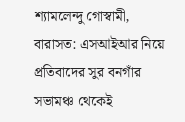শ্যামলেন্দু গোস্বামী, বারাসত: এসআইআর নিয়ে প্রতিবাদের সুর বনগাঁর সভামঞ্চ থেকেই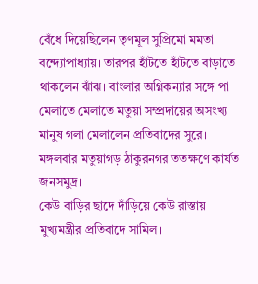বেঁধে দিয়েছিলেন তৃণমূল সুপ্রিমো মমতা বন্দ্যোপাধ্যায়। তারপর হাঁটতে হাঁটতে বাড়াতে থাকলেন ঝাঁঝ। বাংলার অগ্নিকন্যার সঙ্গে পা মেলাতে মেলাতে মতুয়া সম্প্রদায়ের অসংখ্য মানুষ গলা মেলালেন প্রতিবাদের সুরে। মঙ্গলবার মতুয়াগড় ঠাকুরনগর ততক্ষণে কার্যত জনসমুদ্র।
কেউ বাড়ির ছাদে দাঁড়িয়ে কেউ রাস্তায় মুখ্যমন্ত্রীর প্রতিবাদে সামিল।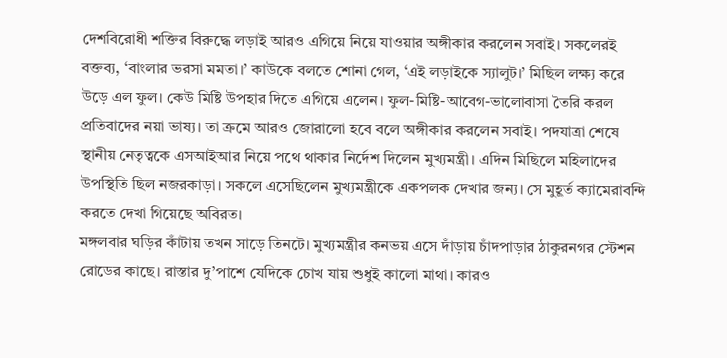দেশবিরোধী শক্তির বিরুদ্ধে লড়াই আরও এগিয়ে নিয়ে যাওয়ার অঙ্গীকার করলেন সবাই। সকলেরই বক্তব্য, ‘বাংলার ভরসা মমতা।’ কাউকে বলতে শোনা গেল, ‘এই লড়াইকে স্যালুট।’ মিছিল লক্ষ্য করে উড়ে এল ফুল। কেউ মিষ্টি উপহার দিতে এগিয়ে এলেন। ফুল-মিষ্টি-আবেগ-ভালোবাসা তৈরি করল প্রতিবাদের নয়া ভাষ্য। তা ক্রমে আরও জোরালো হবে বলে অঙ্গীকার করলেন সবাই। পদযাত্রা শেষে স্থানীয় নেতৃত্বকে এসআইআর নিয়ে পথে থাকার নির্দেশ দিলেন মুখ্যমন্ত্রী। এদিন মিছিলে মহিলাদের উপস্থিতি ছিল নজরকাড়া। সকলে এসেছিলেন মুখ্যমন্ত্রীকে একপলক দেখার জন্য। সে মুহূর্ত ক্যামেরাবন্দি করতে দেখা গিয়েছে অবিরত।
মঙ্গলবার ঘড়ির কাঁটায় তখন সাড়ে তিনটে। মুখ্যমন্ত্রীর কনভয় এসে দাঁড়ায় চাঁদপাড়ার ঠাকুরনগর স্টেশন রোডের কাছে। রাস্তার দু’পাশে যেদিকে চোখ যায় শুধুই কালো মাথা। কারও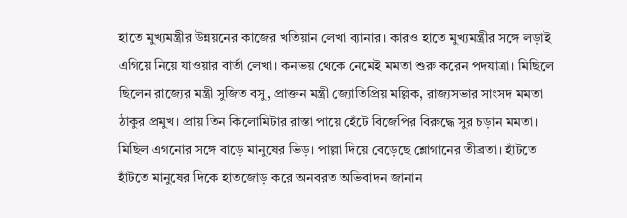হাতে মুখ্যমন্ত্রীর উন্নয়নের কাজের খতিয়ান লেখা ব্যানার। কারও হাতে মুখ্যমন্ত্রীর সঙ্গে লড়াই এগিয়ে নিয়ে যাওয়ার বার্তা লেখা। কনভয় থেকে নেমেই মমতা শুরু করেন পদযাত্রা। মিছিলে ছিলেন রাজ্যের মন্ত্রী সুজিত বসু, প্রাক্তন মন্ত্রী জ্যোতিপ্রিয় মল্লিক, রাজ্যসভার সাংসদ মমতা ঠাকুর প্রমুখ। প্রায় তিন কিলোমিটার রাস্তা পায়ে হেঁটে বিজেপির বিরুদ্ধে সুর চড়ান মমতা। মিছিল এগনোর সঙ্গে বাড়ে মানুষের ভিড়। পাল্লা দিয়ে বেড়েছে শ্লোগানের তীব্রতা। হাঁটতে হাঁটতে মানুষের দিকে হাতজোড় করে অনবরত অভিবাদন জানান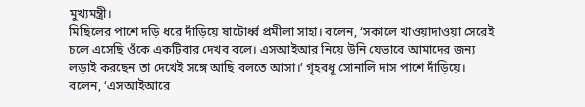মুখ্যমন্ত্রী।
মিছিলের পাশে দড়ি ধরে দাঁড়িয়ে ষাটোর্ধ্ব প্রমীলা সাহা। বলেন, ‘সকালে খাওয়াদাওয়া সেরেই চলে এসেছি ওঁকে একটিবার দেখব বলে। এসআইআর নিয়ে উনি যেভাবে আমাদের জন্য লড়াই করছেন তা দেখেই সঙ্গে আছি বলতে আসা।’ গৃহবধূ সোনালি দাস পাশে দাঁড়িয়ে। বলেন, ‘এসআইআরে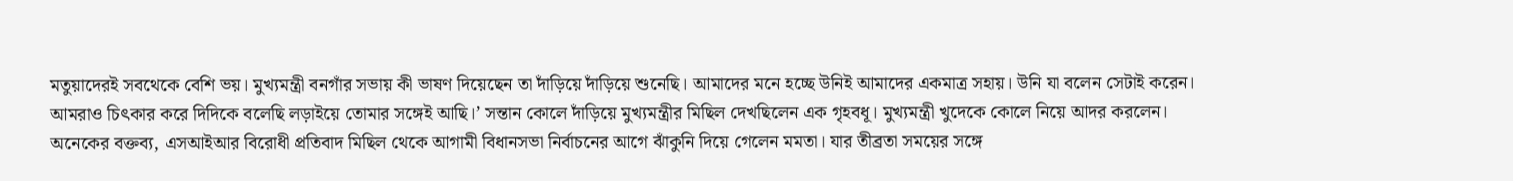মতুয়াদেরই সবথেকে বেশি ভয়। মুখ্যমন্ত্রী বনগাঁর সভায় কী ভাষণ দিয়েছেন তা দাঁড়িয়ে দাঁড়িয়ে শুনেছি। আমাদের মনে হচ্ছে উনিই আমাদের একমাত্র সহায়। উনি যা বলেন সেটাই করেন। আমরাও চিৎকার করে দিদিকে বলেছি লড়াইয়ে তোমার সঙ্গেই আছি।’ সন্তান কোলে দাঁড়িয়ে মুখ্যমন্ত্রীর মিছিল দেখছিলেন এক গৃহবধূ। মুখ্যমন্ত্রী খুদেকে কোলে নিয়ে আদর করলেন।
অনেকের বক্তব্য, এসআইআর বিরোধী প্রতিবাদ মিছিল থেকে আগামী বিধানসভা নির্বাচনের আগে ঝাঁকুনি দিয়ে গেলেন মমতা। যার তীব্রতা সময়ের সঙ্গে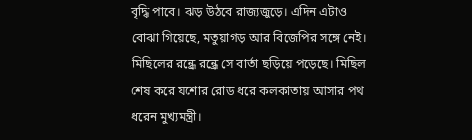বৃদ্ধি পাবে। ঝড় উঠবে রাজ্যজুড়ে। এদিন এটাও বোঝা গিয়েছে, মতুয়াগড় আর বিজেপির সঙ্গে নেই। মিছিলের রন্ধ্রে রন্ধ্রে সে বার্তা ছড়িয়ে পড়েছে। মিছিল শেষ করে যশোর রোড ধরে কলকাতায় আসার পথ ধরেন মুখ্যমন্ত্রী।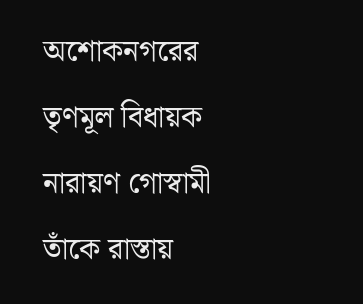অশোকনগরের তৃণমূল বিধায়ক নারায়ণ গোস্বামী তাঁকে রাস্তায়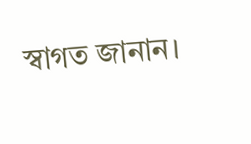স্বাগত জানান।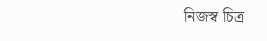নিজস্ব চিত্র